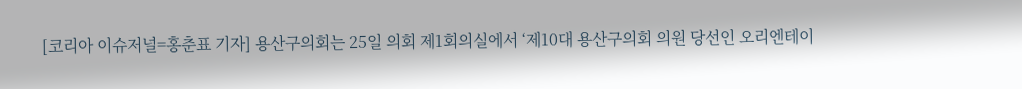[코리아 이슈저널=홍춘표 기자] 용산구의회는 25일 의회 제1회의실에서 ‘제10대 용산구의회 의원 당선인 오리엔테이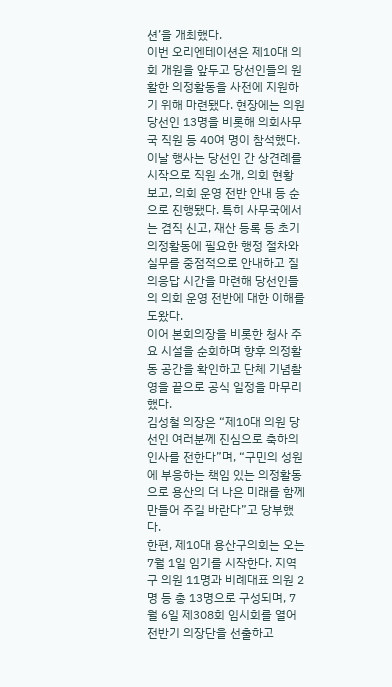션’을 개최했다.
이번 오리엔테이션은 제10대 의회 개원을 앞두고 당선인들의 원활한 의정활동을 사전에 지원하기 위해 마련됐다. 현장에는 의원 당선인 13명을 비롯해 의회사무국 직원 등 40여 명이 참석했다.
이날 행사는 당선인 간 상견례를 시작으로 직원 소개, 의회 현황 보고, 의회 운영 전반 안내 등 순으로 진행됐다. 특히 사무국에서는 겸직 신고, 재산 등록 등 초기 의정활동에 필요한 행정 절차와 실무를 중점적으로 안내하고 질의응답 시간을 마련해 당선인들의 의회 운영 전반에 대한 이해를 도왔다.
이어 본회의장을 비롯한 청사 주요 시설을 순회하며 향후 의정활동 공간을 확인하고 단체 기념촬영을 끝으로 공식 일정을 마무리했다.
김성철 의장은 “제10대 의원 당선인 여러분께 진심으로 축하의 인사를 전한다”며, “구민의 성원에 부응하는 책임 있는 의정활동으로 용산의 더 나은 미래를 함께 만들어 주길 바란다”고 당부했다.
한편, 제10대 용산구의회는 오는 7월 1일 임기를 시작한다. 지역구 의원 11명과 비례대표 의원 2명 등 총 13명으로 구성되며, 7월 6일 제308회 임시회를 열어 전반기 의장단을 선출하고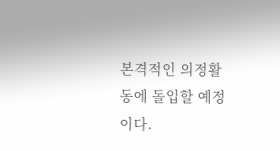본격적인 의정활동에 돌입할 예정이다.